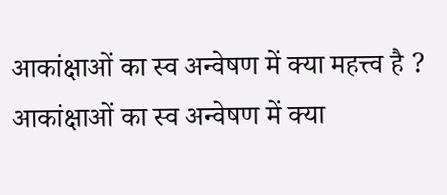आकांक्षाओं का स्व अन्वेषण में क्या महत्त्व है ?
आकांक्षाओं का स्व अन्वेषण में क्या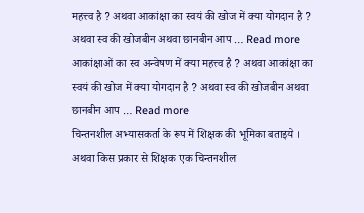महत्त्व है ? अथवा आकांक्षा का स्वयं की खोज में क्या योगदान है ? अथवा स्व की खोजबीन अथवा छानबीन आप … Read more
आकांक्षाओं का स्व अन्वेषण में क्या महत्त्व है ? अथवा आकांक्षा का स्वयं की खोज में क्या योगदान है ? अथवा स्व की खोजबीन अथवा छानबीन आप … Read more
चिन्तनशील अभ्यासकर्ता के रूप में शिक्षक की भूमिका बताइये । अथवा किस प्रकार से शिक्षक एक चिन्तनशील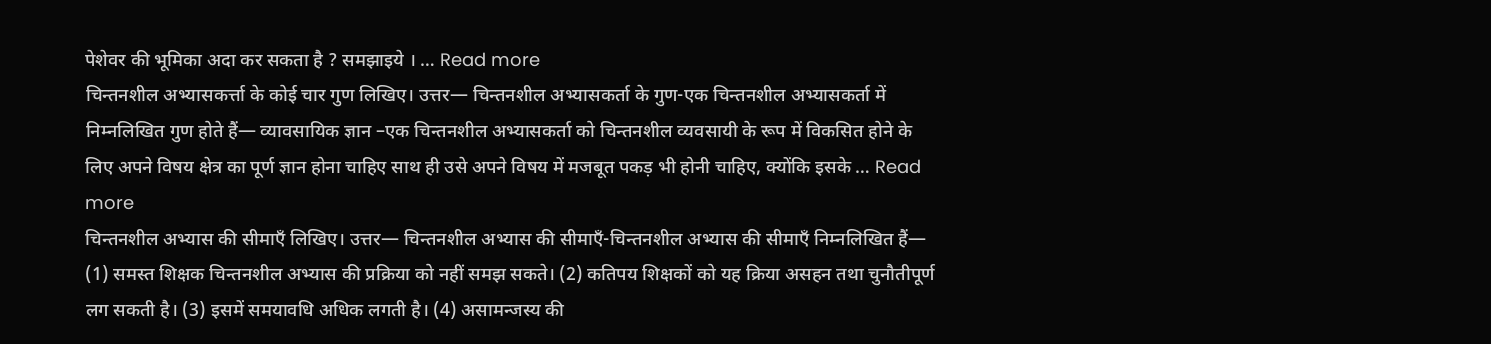पेशेवर की भूमिका अदा कर सकता है ? समझाइये । … Read more
चिन्तनशील अभ्यासकर्त्ता के कोई चार गुण लिखिए। उत्तर— चिन्तनशील अभ्यासकर्ता के गुण-एक चिन्तनशील अभ्यासकर्ता में निम्नलिखित गुण होते हैं— व्यावसायिक ज्ञान –एक चिन्तनशील अभ्यासकर्ता को चिन्तनशील व्यवसायी के रूप में विकसित होने के लिए अपने विषय क्षेत्र का पूर्ण ज्ञान होना चाहिए साथ ही उसे अपने विषय में मजबूत पकड़ भी होनी चाहिए, क्योंकि इसके … Read more
चिन्तनशील अभ्यास की सीमाएँ लिखिए। उत्तर— चिन्तनशील अभ्यास की सीमाएँ-चिन्तनशील अभ्यास की सीमाएँ निम्नलिखित हैं— (1) समस्त शिक्षक चिन्तनशील अभ्यास की प्रक्रिया को नहीं समझ सकते। (2) कतिपय शिक्षकों को यह क्रिया असहन तथा चुनौतीपूर्ण लग सकती है। (3) इसमें समयावधि अधिक लगती है। (4) असामन्जस्य की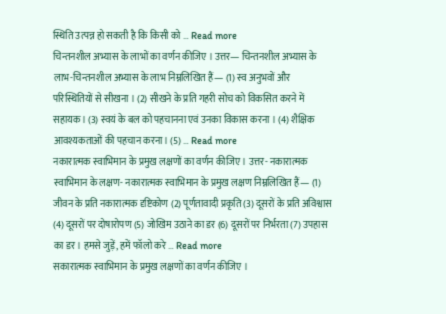स्थिति उत्पन्न हो सकती है कि किसी को … Read more
चिन्तनशील अभ्यास के लाभों का वर्णन कीजिए । उत्तर— चिन्तनशील अभ्यास के लाभ-चिन्तनशील अभ्यास के लाभ निम्नलिखित हैं— (1) स्व अनुभवों और परिस्थितियों से सीखना । (2) सीखने के प्रति गहरी सोच को विकसित करने में सहायक। (3) स्वयं के बल को पहचानना एवं उनका विकास करना । (4) शैक्षिक आवश्यकताओं की पहचान करना। (5) … Read more
नकारात्मक स्वाभिमान के प्रमुख लक्षणों का वर्णन कीजिए। उत्तर- नकारात्मक स्वाभिमान के लक्षण- नकारात्मक स्वाभिमान के प्रमुख लक्षण निम्नलिखित हैं— (1) जीवन के प्रति नकारात्मक दृष्टिकोण (2) पूर्णतावादी प्रकृति (3) दूसरों के प्रति अविश्वास (4) दूसरों पर दोषारोपण (5) जोखिम उठाने का डर (6) दूसरों पर निर्भरता (7) उपहास का डर। हमसे जुड़ें, हमें फॉलो करे … Read more
सकारात्मक स्वाभिमान के प्रमुख लक्षणों का वर्णन कीजिए ।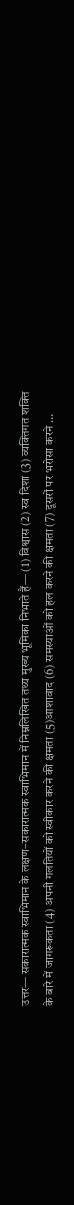उत्तर— सकारात्मक स्वाभिमान के लक्षण–सकारात्मक स्वाभिमान में निम्नलिखित तथ्य मुख्य भूमिका निभाते हैं— (1) विश्वास (2) स्व दिशा (3) व्यक्तिगत शक्ति के बारे में जागरूकता (4) अपनी गलतियों को स्वीकार करने की क्षमता (5)आशावाद (6) समस्याओं को हल करने की क्षमता (7) दूसरों पर भरोसा करने …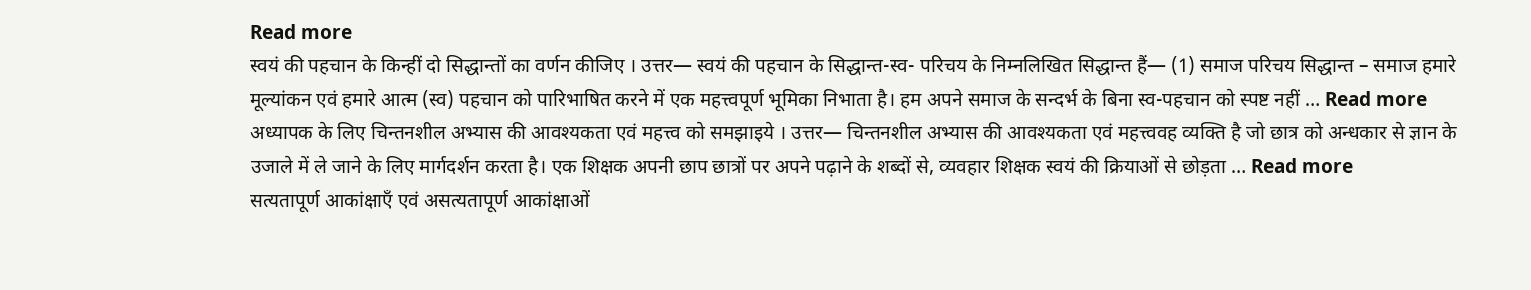Read more
स्वयं की पहचान के किन्हीं दो सिद्धान्तों का वर्णन कीजिए । उत्तर— स्वयं की पहचान के सिद्धान्त-स्व- परिचय के निम्नलिखित सिद्धान्त हैं— (1) समाज परिचय सिद्धान्त – समाज हमारे मूल्यांकन एवं हमारे आत्म (स्व) पहचान को पारिभाषित करने में एक महत्त्वपूर्ण भूमिका निभाता है। हम अपने समाज के सन्दर्भ के बिना स्व-पहचान को स्पष्ट नहीं … Read more
अध्यापक के लिए चिन्तनशील अभ्यास की आवश्यकता एवं महत्त्व को समझाइये । उत्तर— चिन्तनशील अभ्यास की आवश्यकता एवं महत्त्ववह व्यक्ति है जो छात्र को अन्धकार से ज्ञान के उजाले में ले जाने के लिए मार्गदर्शन करता है। एक शिक्षक अपनी छाप छात्रों पर अपने पढ़ाने के शब्दों से, व्यवहार शिक्षक स्वयं की क्रियाओं से छोड़ता … Read more
सत्यतापूर्ण आकांक्षाएँ एवं असत्यतापूर्ण आकांक्षाओं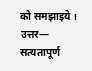को समझाइये । उत्तर— सत्यतापूर्ण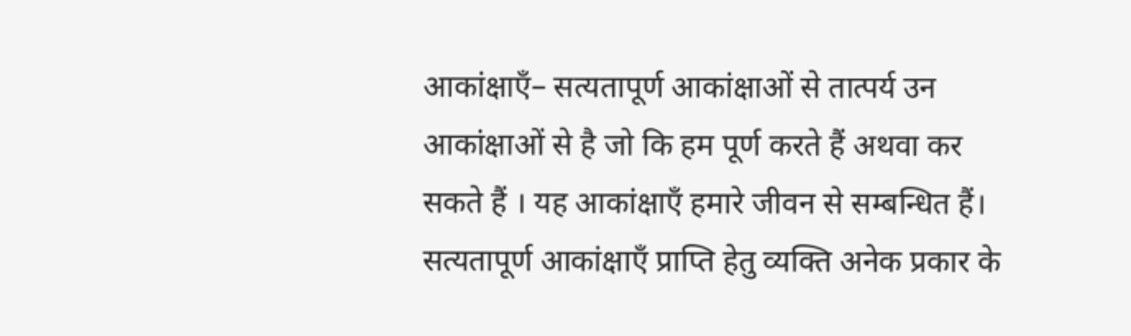आकांक्षाएँ– सत्यतापूर्ण आकांक्षाओं से तात्पर्य उन आकांक्षाओं से है जो कि हम पूर्ण करते हैं अथवा कर सकते हैं । यह आकांक्षाएँ हमारे जीवन से सम्बन्धित हैं। सत्यतापूर्ण आकांक्षाएँ प्राप्ति हेतु व्यक्ति अनेक प्रकार के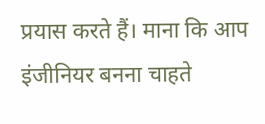प्रयास करते हैं। माना कि आप इंजीनियर बनना चाहते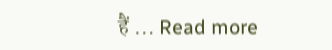हैं … Read more